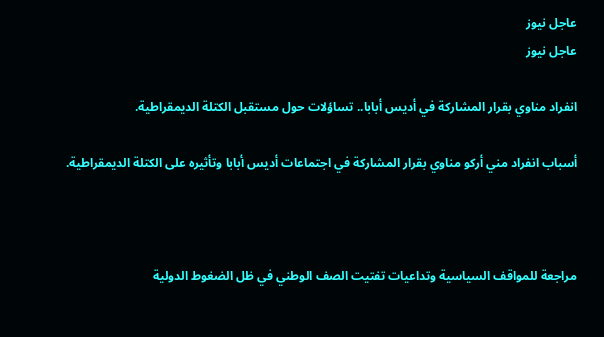عاجل نيوز
عاجل نيوز

انفراد مناوي بقرار المشاركة في أديس أبابا.. تساؤلات حول مستقبل الكتلة الديمقراطية.

أسباب انفراد مني أركو مناوي بقرار المشاركة في اجتماعات أديس أبابا وتأثيره على الكتلة الديمقراطية.



مراجعة للمواقف السياسية وتداعيات تفتيت الصف الوطني في ظل الضغوط الدولية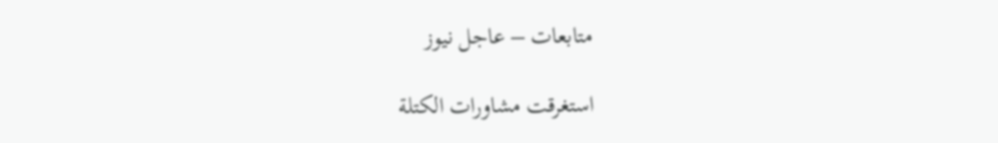متابعات – عاجل نيوز

استغرقت مشاورات الكتلة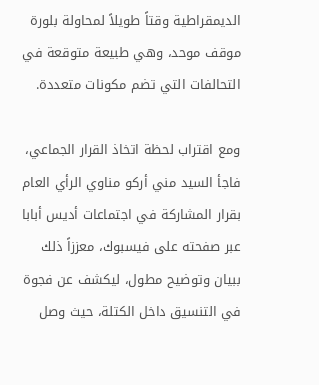الديمقراطية وقتاً طويلاً لمحاولة بلورة موقف موحد، وهي طبيعة متوقعة في التحالفات التي تضم مكونات متعددة.

ومع اقتراب لحظة اتخاذ القرار الجماعي، فاجأ السيد مني أركو مناوي الرأي العام بقرار المشاركة في اجتماعات أديس أبابا عبر صفحته على فيسبوك، معززاً ذلك ببيان وتوضيح مطول، ليكشف عن فجوة في التنسيق داخل الكتلة، حيث وصل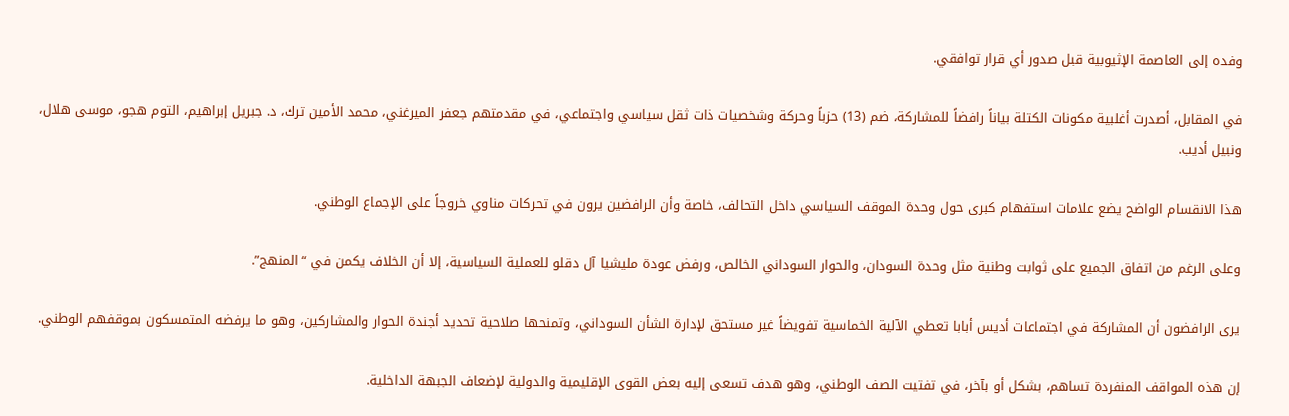وفده إلى العاصمة الإثيوبية قبل صدور أي قرار توافقي.

في المقابل، أصدرت أغلبية مكونات الكتلة بياناً رافضاً للمشاركة، ضم (13) حزباً وحركة وشخصيات ذات ثقل سياسي واجتماعي، في مقدمتهم جعفر الميرغني، محمد الأمين ترك، د. جبريل إبراهيم، التوم هجو، موسى هلال، ونبيل أديب.

هذا الانقسام الواضح يضع علامات استفهام كبرى حول وحدة الموقف السياسي داخل التحالف، خاصة وأن الرافضين يرون في تحركات مناوي خروجاً على الإجماع الوطني.

وعلى الرغم من اتفاق الجميع على ثوابت وطنية مثل وحدة السودان، والحوار السوداني الخالص، ورفض عودة مليشيا آل دقلو للعملية السياسية، إلا أن الخلاف يكمن في “المنهج”.

يرى الرافضون أن المشاركة في اجتماعات أديس أبابا تعطي الآلية الخماسية تفويضاً غير مستحق لإدارة الشأن السوداني، وتمنحها صلاحية تحديد أجندة الحوار والمشاركين، وهو ما يرفضه المتمسكون بموقفهم الوطني.

إن هذه المواقف المنفردة تساهم، بشكل أو بآخر، في تفتيت الصف الوطني، وهو هدف تسعى إليه بعض القوى الإقليمية والدولية لإضعاف الجبهة الداخلية.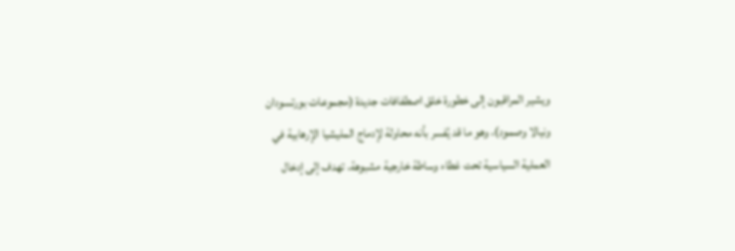ويشير المراقبون إلى خطورة خلق اصطفافات جديدة (مجموعات بورتسودان ونيالا وصمود)، وهو ما قد يُفسر بأنه محاولة لإدماج المليشيا الإرهابية في العملية السياسية تحت غطاء وساطة خارجية مشبوهة، تهدف إلى إدخال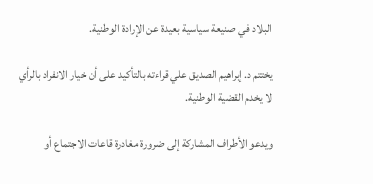البلاد في صنيعة سياسية بعيدة عن الإرادة الوطنية.

يختتم د. إبراهيم الصديق علي قراءته بالتأكيد على أن خيار الانفراد بالرأي لا يخدم القضية الوطنية.

ويدعو الأطراف المشاركة إلى ضرورة مغادرة قاعات الاجتماع أو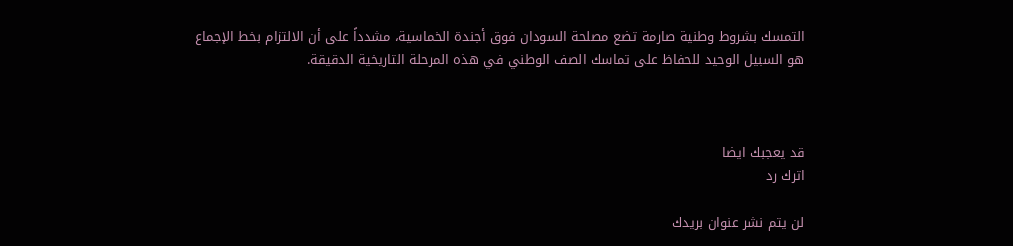التمسك بشروط وطنية صارمة تضع مصلحة السودان فوق أجندة الخماسية، مشدداً على أن الالتزام بخط الإجماع هو السبيل الوحيد للحفاظ على تماسك الصف الوطني في هذه المرحلة التاريخية الدقيقة.



قد يعجبك ايضا
اترك رد

لن يتم نشر عنوان بريدك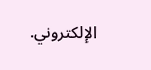الإلكتروني.